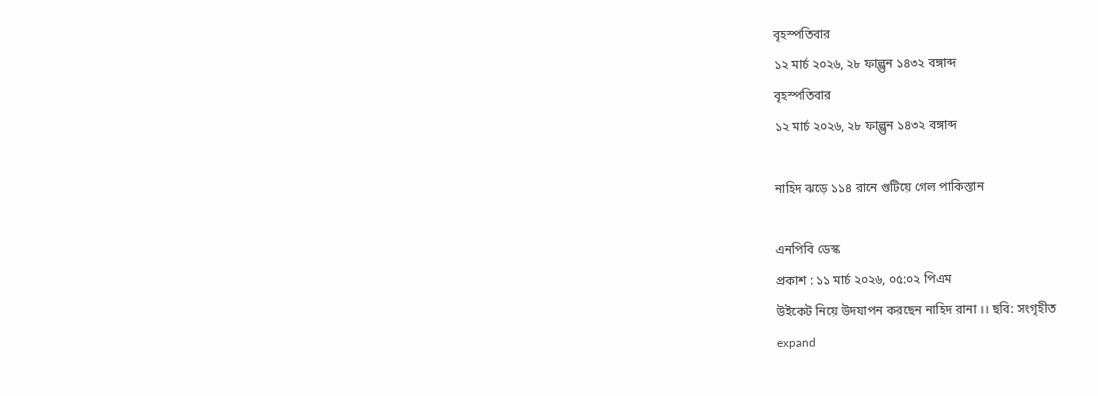বৃহস্পতিবার
১২ মার্চ ২০২৬, ২৮ ফাল্গুন ১৪৩২ বঙ্গাব্দ
বৃহস্পতিবার
১২ মার্চ ২০২৬, ২৮ ফাল্গুন ১৪৩২ বঙ্গাব্দ

নাহিদ ঝড়ে ১১৪ রানে গুটিয়ে গেল পাকিস্তান

এনপিবি ডেস্ক
প্রকাশ : ১১ মার্চ ২০২৬, ০৫:০২ পিএম
উইকেট নিয়ে উদযাপন করছেন নাহিদ রানা ।। ছবি: সংগৃহীত
expand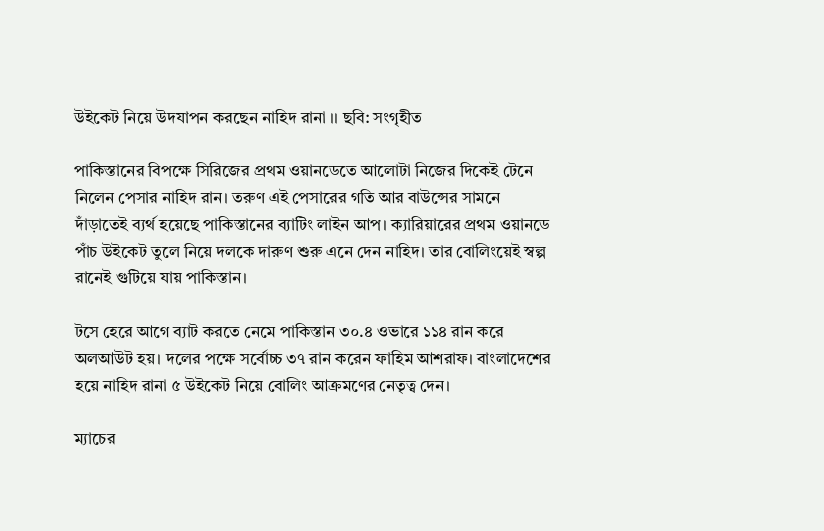উইকেট নিয়ে উদযাপন করছেন নাহিদ রানা ।। ছবি: সংগৃহীত

পাকিস্তানের বিপক্ষে সিরিজের প্রথম ওয়ানডেতে আলোটা নিজের দিকেই টেনে নিলেন পেসার নাহিদ রান। তরুণ এই পেসারের গতি আর বাউন্সের সামনে দাঁড়াতেই ব্যর্থ হয়েছে পাকিস্তানের ব্যাটিং লাইন আপ। ক্যারিয়ারের প্রথম ওয়ানডে পাঁচ উইকেট তুলে নিয়ে দলকে দারুণ শুরু এনে দেন নাহিদ। তার বোলিংয়েই স্বল্প রানেই গুটিয়ে যায় পাকিস্তান।

টসে হেরে আগে ব্যাট করতে নেমে পাকিস্তান ৩০.৪ ওভারে ১১৪ রান করে অলআউট হয়। দলের পক্ষে সর্বোচ্চ ৩৭ রান করেন ফাহিম আশরাফ। বাংলাদেশের হয়ে নাহিদ রানা ৫ উইকেট নিয়ে বোলিং আক্রমণের নেতৃত্ব দেন।

ম্যাচের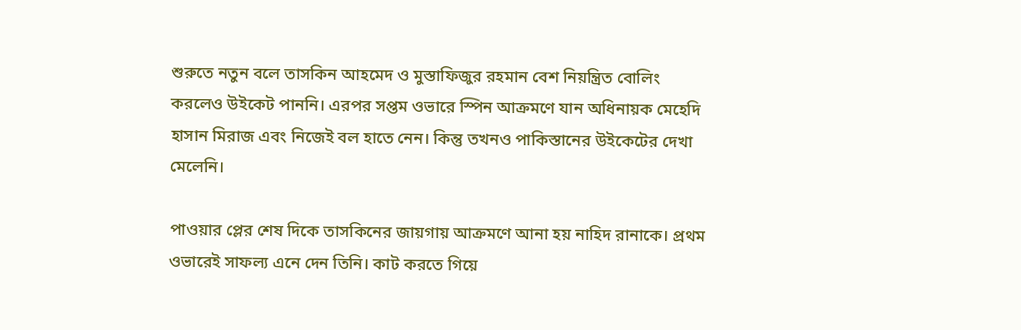শুরুতে নতুন বলে তাসকিন আহমেদ ও মুস্তাফিজুর রহমান বেশ নিয়ন্ত্রিত বোলিং করলেও উইকেট পাননি। এরপর সপ্তম ওভারে স্পিন আক্রমণে যান অধিনায়ক মেহেদি হাসান মিরাজ এবং নিজেই বল হাতে নেন। কিন্তু তখনও পাকিস্তানের উইকেটের দেখা মেলেনি।

পাওয়ার প্লের শেষ দিকে তাসকিনের জায়গায় আক্রমণে আনা হয় নাহিদ রানাকে। প্রথম ওভারেই সাফল্য এনে দেন তিনি। কাট করতে গিয়ে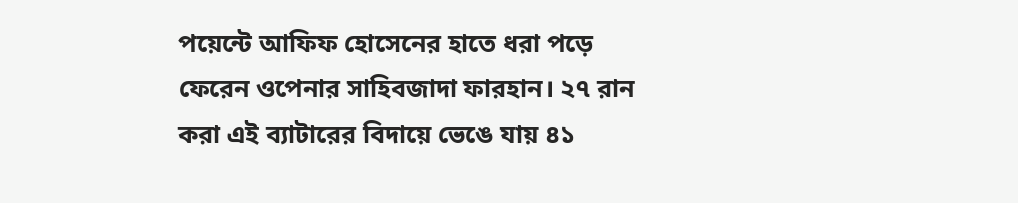পয়েন্টে আফিফ হোসেনের হাতে ধরা পড়ে ফেরেন ওপেনার সাহিবজাদা ফারহান। ২৭ রান করা এই ব্যাটারের বিদায়ে ভেঙে যায় ৪১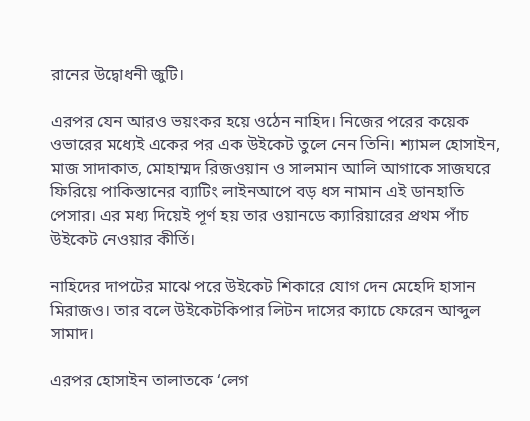রানের উদ্বোধনী জুটি।

এরপর যেন আরও ভয়ংকর হয়ে ওঠেন নাহিদ। নিজের পরের কয়েক ওভারের মধ্যেই একের পর এক উইকেট তুলে নেন তিনি। শ্যামল হোসাইন, মাজ সাদাকাত, মোহাম্মদ রিজওয়ান ও সালমান আলি আগাকে সাজঘরে ফিরিয়ে পাকিস্তানের ব্যাটিং লাইনআপে বড় ধস নামান এই ডানহাতি পেসার। এর মধ্য দিয়েই পূর্ণ হয় তার ওয়ানডে ক্যারিয়ারের প্রথম পাঁচ উইকেট নেওয়ার কীর্তি।

নাহিদের দাপটের মাঝে পরে উইকেট শিকারে যোগ দেন মেহেদি হাসান মিরাজও। তার বলে উইকেটকিপার লিটন দাসের ক্যাচে ফেরেন আব্দুল সামাদ।

এরপর হোসাইন তালাতকে ‘লেগ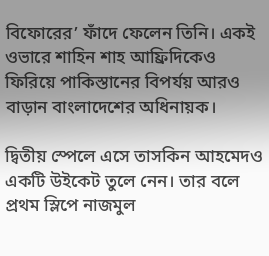বিফোরের’ ফাঁদে ফেলেন তিনি। একই ওভারে শাহিন শাহ আফ্রিদিকেও ফিরিয়ে পাকিস্তানের বিপর্যয় আরও বাড়ান বাংলাদেশের অধিনায়ক।

দ্বিতীয় স্পেলে এসে তাসকিন আহমেদও একটি উইকেট তুলে নেন। তার বলে প্রথম স্লিপে নাজমুল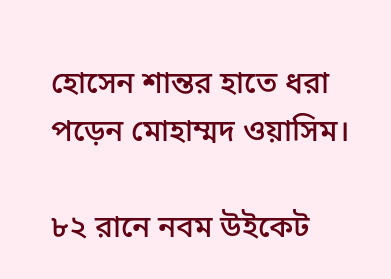হোসেন শান্তর হাতে ধরা পড়েন মোহাম্মদ ওয়াসিম।

৮২ রানে নবম উইকেট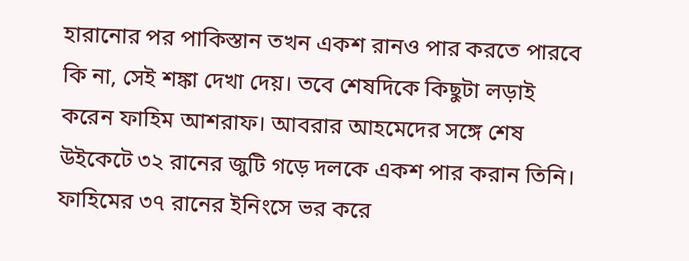হারানোর পর পাকিস্তান তখন একশ রানও পার করতে পারবে কি না, সেই শঙ্কা দেখা দেয়। তবে শেষদিকে কিছুটা লড়াই করেন ফাহিম আশরাফ। আবরার আহমেদের সঙ্গে শেষ উইকেটে ৩২ রানের জুটি গড়ে দলকে একশ পার করান তিনি। ফাহিমের ৩৭ রানের ইনিংসে ভর করে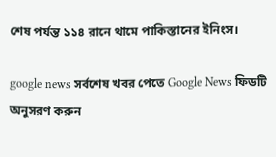শেষ পর্যন্ত ১১৪ রানে থামে পাকিস্তানের ইনিংস।

google news সর্বশেষ খবর পেতে Google News ফিডটি অনুসরণ করুন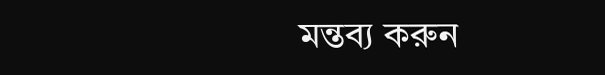মন্তব্য করুন